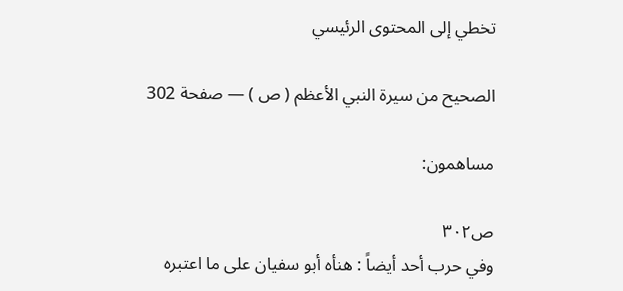تخطي إلى المحتوى الرئيسي

الصحيح من سيرة النبي الأعظم ( ص ) — صفحة 302

مساهمون:

ص٣٠٢
وفي حرب أحد أيضاً : هنأه أبو سفيان على ما اعتبره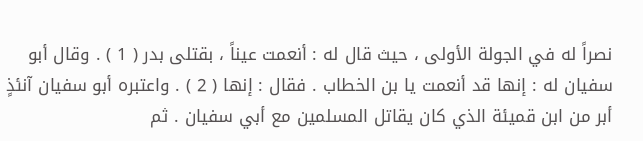نصراً له في الجولة الأولى ، حيث قال له : أنعمت عيناً ، بقتلى بدر ( 1 ) . وقال أبو سفيان له : إنها قد أنعمت يا بن الخطاب . فقال : إنها ( 2 ) . واعتبره أبو سفيان آنئذٍ أبر من ابن قميئة الذي كان يقاتل المسلمين مع أبي سفيان . ثم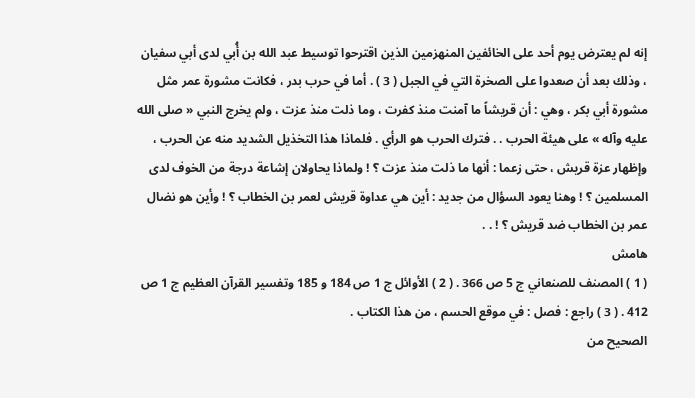إنه لم يعترض يوم أحد على الخائفين المنهزمين الذين اقترحوا توسيط عبد الله بن أُبي لدى أبي سفيان ، وذلك بعد أن صعدوا على الصخرة التي في الجبل ( 3 ) . أما في حرب بدر ، فكانت مشورة عمر مثل مشورة أبي بكر ، وهي : أن قريشاً ما آمنت منذ كفرت ، وما ذلت منذ عزت ، ولم يخرج النبي « صلى الله عليه وآله » على هيئة الحرب . . فترك الحرب هو الرأي . فلماذا هذا التخذيل الشديد منه عن الحرب ، وإظهار عزة قريش ، حتى زعما : أنها ما ذلت منذ عزت ؟ ! ولماذا يحاولان إشاعة درجة من الخوف لدى المسلمين ؟ ! وهنا يعود السؤال من جديد : أين هي عداوة قريش لعمر بن الخطاب ؟ ! وأين هو نضال عمر بن الخطاب ضد قريش ؟ ! . .
هامش
( 1 ) المصنف للصنعاني ج 5 ص 366 . ( 2 ) الأوائل ج 1 ص 184 و 185 وتفسير القرآن العظيم ج 1 ص 412 . ( 3 ) راجع : فصل : في موقع الحسم ، من هذا الكتاب .
الصحيح من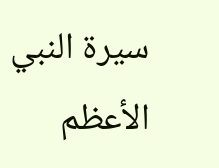سيرة النبي الأعظم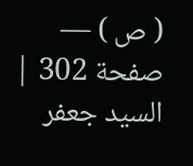( ص ) — صفحة 302 | السيد جعفر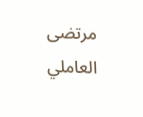مرتضى العاملي